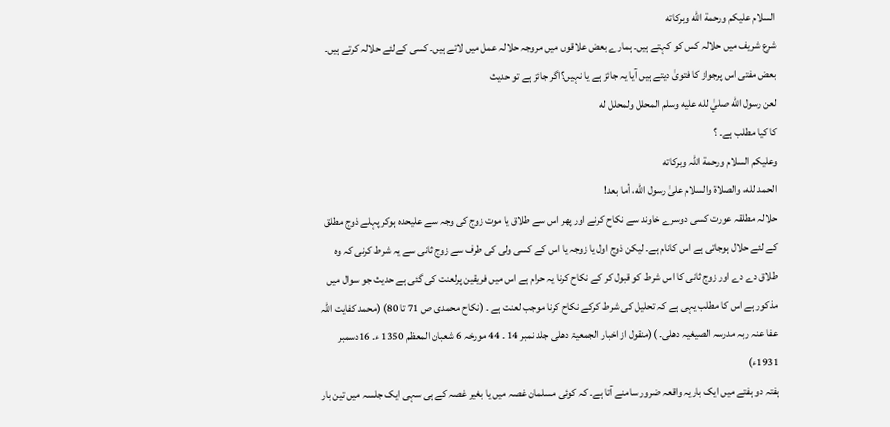السلام عليكم ورحمة الله وبركاته
شرع شریف میں حلالہ کس کو کہتے ہیں۔ ہمارے بعض علاقوں میں مروجہ حلالہ عمل میں لاتے ہیں۔ کسی کےلئے حلالہ کرتے ہیں۔ بعض مفتی اس پرجواز کا فتویٰ دیتے ہیں آیا یہ جائز ہے یا نہیں؟اگر جائز ہے تو حدیث
لعن رسول الله صليٰ لله عليه وسلم المحلل ولمحلل له
كا كيا مطلب ہے۔ ؟
وعلیکم السلام ورحمة اللہ وبرکاته
الحمد لله، والصلاة والسلام علىٰ رسول الله، أما بعد!
حلالہ مطلقہ عورت کسی دوسرے خاوند سے نکاح کرنے اور پھر اس سے طلاق یا موت زوج کی وجہ سے علیحدہ ہوکر پہلے ذوج مطلق کے لئے حلال ہوجاتی ہے اس کانام ہے۔ لیکن ذوج اول یا زوجہ یا اس کے کسی ولی کی طرف سے زوج ثانی سے یہ شرط کرنی کہ وہ طلاق دے دے اور زوج ثانی کا اس شرط کو قبول کر کے نکاح کرنا یہ حرام ہے اس میں فریقین پرلعنت کی گئی ہے حدیث جو سوال میں مذکور ہے اس کا مطلب یہی ہے کہ تحلیل کی شرط کرکے نکاح کرنا موجب لعنت ہے ۔ (نکاح محمدی ص 71 تا 80) (محمد کفایت اللہ عفا عنہ ربہ مدرسہ الصیغیہ دھلی۔ )(منقول از اخبار الجمعیۃ دھلی جلد نمبر 14 ۔ 44 مورخہ 6 شعبان المعظم 1350 ء۔ 16دسمبر 1931ء)
ہفتہ دو ہفتے میں ایک باریہ واقعہ ضرور سامنے آتا ہے۔ کہ کوئی مسلمان غصہ میں یا بغیر غصہ کے ہی سہی ایک جلسہ میں تین بار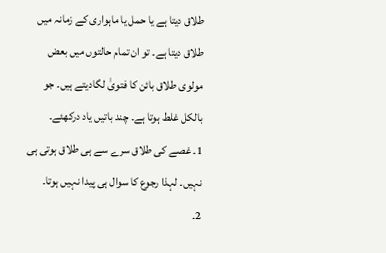طلاق دیتا ہے یا حمل یا ماہواری کے زمانہ میں طلاق دیتا ہے۔ تو ان تمام حالتوں میں بعض مولوی طلاق بائن کا فتویٰ لگادیتے ہیں۔ جو بالکل غلط ہوتا ہے۔ چند باتیں یاد درکھئے۔
1۔ غصے کی طلاق سرے سے ہی طلاق ہوتی ہی نہیں۔ لہذا رجوع کا سوال ہی پیدا نہیں ہوتا۔
2۔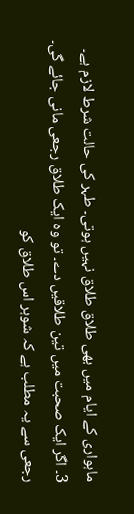ماہواری کے ایام میں بھی طلاق طلاق نہیں ہوتی۔ طہر کی حالت شرط لازم ہے۔
3۔ اگر ایک صحبت میں تین طلاقیں دے۔ تو وہ ایک طلاق رجعی مانی جائے گی۔ رجعی سے یہ مطلب ہے کہ شوہر اس طلاق کو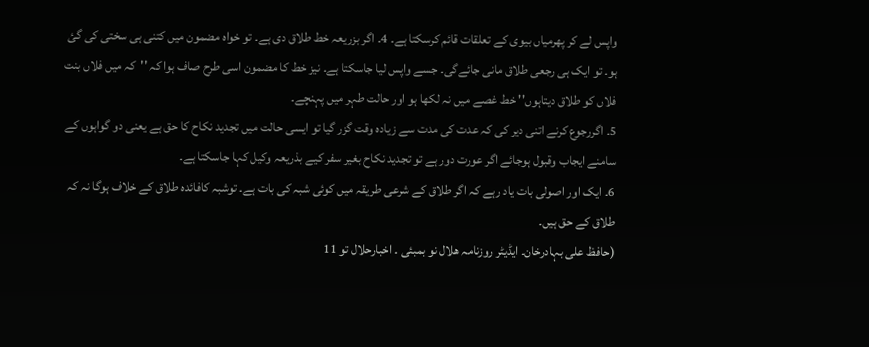واپس لے کر پھرمیاں بیوی کے تعلقات قائم کرسکتا ہے۔ 4۔ اگر بزریعہ خط طلاق دی ہے۔ تو خواہ مضمون میں کتنی ہی سختی کی گئ ہو۔ تو ایک ہی رجعی طلاق مانی جائےگی۔ جسے واپس لیا جاسکتا ہے۔ نیز خط کا مضمون اسی طرح صاف ہوا کہ ''کہ میں فلاں بنت فلاں کو طلاق دیتاہوں'' خط غصے میں نہ لکھا ہو اور حالت طہر میں پہنچے۔
5۔ اگررجوع کرنے اتنی دیر کی کہ عدت کی مدت سے زیادہ وقت گزر گیا تو ایسی حالت میں تجدید نکاح کا حق ہے یعنی دو گواہوں کے سامنے ایجاب وقبول ہوجائے اگر عورت دور ہے تو تجدید نکاح بغیر سفر کیے بذریعہ وکیل کہا جاسکتا ہے۔
6۔ ایک اور اصولی بات یاد رہے کہ اگر طلاق کے شرعی طریقہ میں کوئی شبہ کی بات ہے۔ توشبہ کافائدہ طلاق کے خلاف ہوگا نہ کہ طلاق کے حق ہیں۔
(حافظ علی بہادرخان۔ ایڈیٹر روزنامہ ھلال نو بمبئی ۔ اخبارحلال تو 11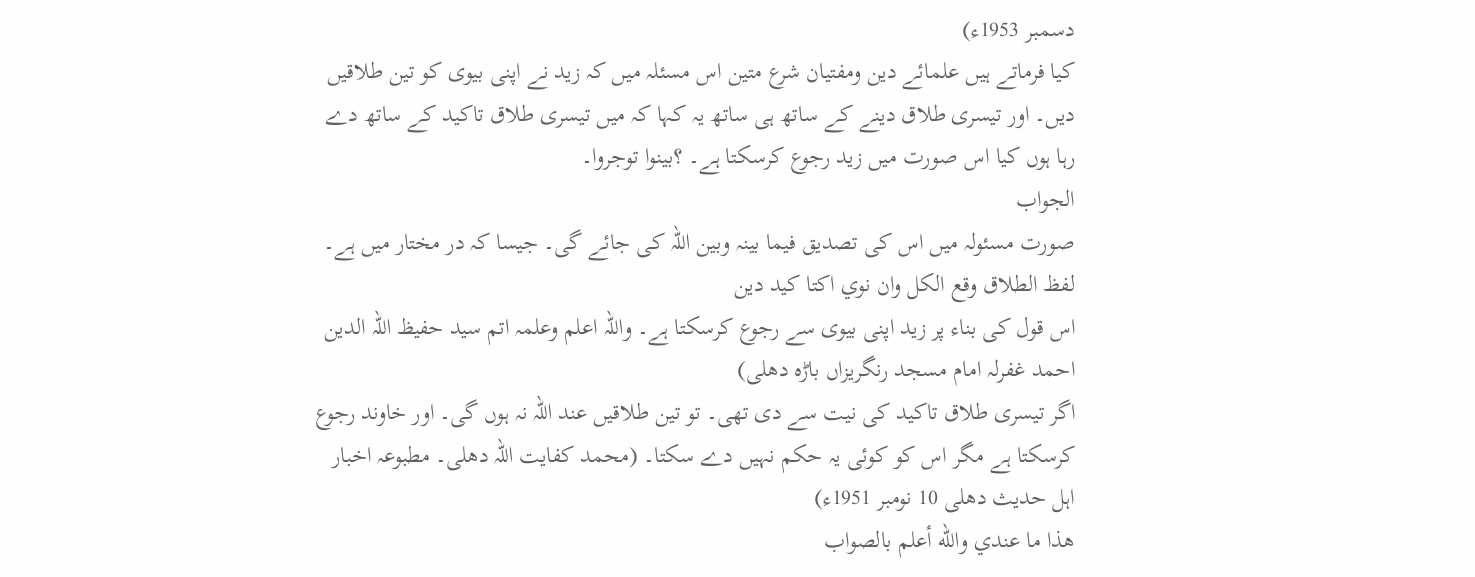دسمبر 1953ء)
کیا فرماتے ہیں علمائے دین ومفتیان شرع متین اس مسئلہ میں کہ زید نے اپنی بیوی کو تین طلاقیں دیں۔ اور تیسری طلاق دینے کے ساتھ ہی ساتھ یہ کہا کہ میں تیسری طلاق تاکید کے ساتھ دے رہا ہوں کیا اس صورت میں زید رجوع کرسکتا ہے۔ ؟بینوا توجروا۔
الجواب
صورت مسئولہ میں اس کی تصدیق فیما بینہ وبین اللہ کی جائے گی۔ جیسا کہ در مختار میں ہے۔
لفظ الطلاق وقع الكل وان نوي اكتا كيد دين
اس قول کی بناء پر زید اپنی بیوی سے رجوع کرسکتا ہے۔ واللہ اعلم وعلمہ اتم سید حفیظ اللہ الدین احمد غفرلہ امام مسجد رنگریزاں باڑہ دھلی)
اگر تیسری طلاق تاکید کی نیت سے دی تھی۔ تو تین طلاقیں عند اللہ نہ ہوں گی۔ اور خاوند رجوع کرسکتا ہے مگر اس کو کوئی یہ حکم نہیں دے سکتا۔ (محمد کفایت اللہ دھلی۔ مطبوعہ اخبار اہل حدیث دھلی 10 نومبر 1951ء)
ھذا ما عندي والله أعلم بالصواب